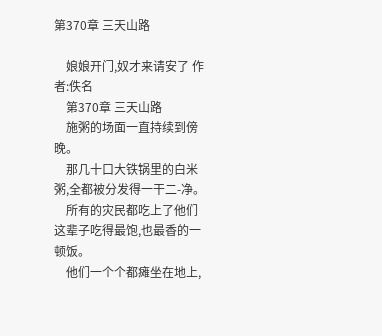第370章 三天山路

    娘娘开门,奴才来请安了 作者:佚名
    第370章 三天山路
    施粥的场面一直持续到傍晚。
    那几十口大铁锅里的白米粥,全都被分发得一干二-净。
    所有的灾民都吃上了他们这辈子吃得最饱,也最香的一顿饭。
    他们一个个都瘫坐在地上,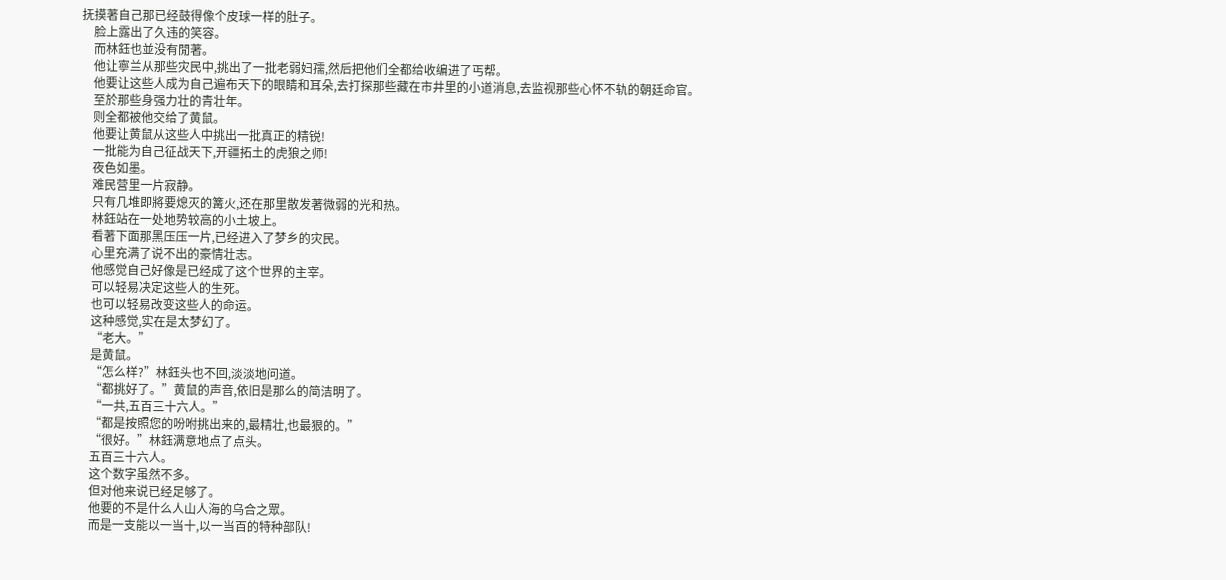抚摸著自己那已经鼓得像个皮球一样的肚子。
    脸上露出了久违的笑容。
    而林鈺也並没有閒著。
    他让寧兰从那些灾民中,挑出了一批老弱妇孺,然后把他们全都给收编进了丐帮。
    他要让这些人成为自己遍布天下的眼睛和耳朵,去打探那些藏在市井里的小道消息,去监视那些心怀不轨的朝廷命官。
    至於那些身强力壮的青壮年。
    则全都被他交给了黄鼠。
    他要让黄鼠从这些人中挑出一批真正的精锐!
    一批能为自己征战天下,开疆拓土的虎狼之师!
    夜色如墨。
    难民营里一片寂静。
    只有几堆即將要熄灭的篝火,还在那里散发著微弱的光和热。
    林鈺站在一处地势较高的小土坡上。
    看著下面那黑压压一片,已经进入了梦乡的灾民。
    心里充满了说不出的豪情壮志。
    他感觉自己好像是已经成了这个世界的主宰。
    可以轻易决定这些人的生死。
    也可以轻易改变这些人的命运。
    这种感觉,实在是太梦幻了。
    “老大。”
    是黄鼠。
    “怎么样?”林鈺头也不回,淡淡地问道。
    “都挑好了。”黄鼠的声音,依旧是那么的简洁明了。
    “一共,五百三十六人。”
    “都是按照您的吩咐挑出来的,最精壮,也最狠的。”
    “很好。”林鈺满意地点了点头。
    五百三十六人。
    这个数字虽然不多。
    但对他来说已经足够了。
    他要的不是什么人山人海的乌合之眾。
    而是一支能以一当十,以一当百的特种部队!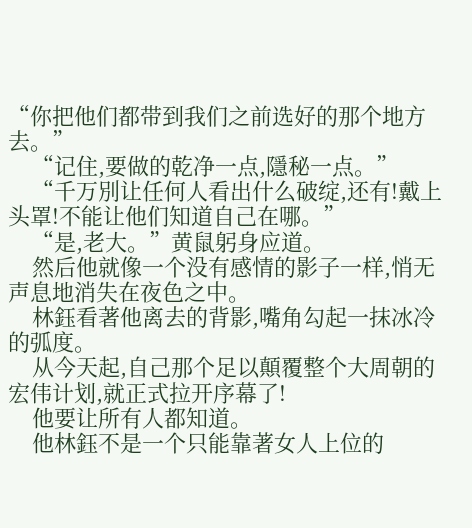“你把他们都带到我们之前选好的那个地方去。”
    “记住,要做的乾净一点,隱秘一点。”
    “千万別让任何人看出什么破绽,还有!戴上头罩!不能让他们知道自己在哪。”
    “是,老大。”黄鼠躬身应道。
    然后他就像一个没有感情的影子一样,悄无声息地消失在夜色之中。
    林鈺看著他离去的背影,嘴角勾起一抹冰冷的弧度。
    从今天起,自己那个足以顛覆整个大周朝的宏伟计划,就正式拉开序幕了!
    他要让所有人都知道。
    他林鈺不是一个只能靠著女人上位的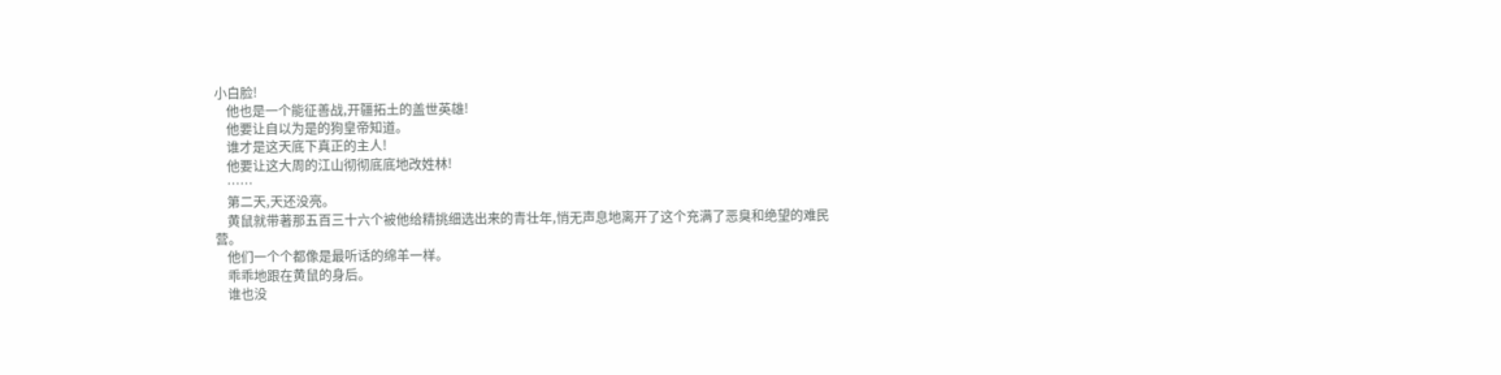小白脸!
    他也是一个能征善战,开疆拓土的盖世英雄!
    他要让自以为是的狗皇帝知道。
    谁才是这天底下真正的主人!
    他要让这大周的江山彻彻底底地改姓林!
    ……
    第二天,天还没亮。
    黄鼠就带著那五百三十六个被他给精挑细选出来的青壮年,悄无声息地离开了这个充满了恶臭和绝望的难民营。
    他们一个个都像是最听话的绵羊一样。
    乖乖地跟在黄鼠的身后。
    谁也没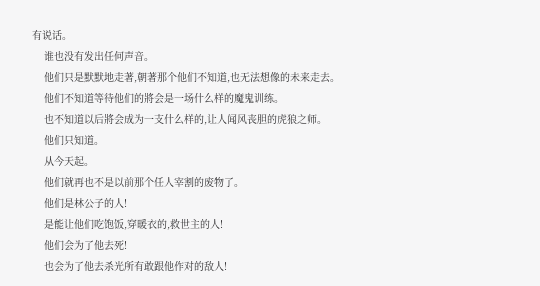有说话。
    谁也没有发出任何声音。
    他们只是默默地走著,朝著那个他们不知道,也无法想像的未来走去。
    他们不知道等待他们的將会是一场什么样的魔鬼训练。
    也不知道以后將会成为一支什么样的,让人闻风丧胆的虎狼之师。
    他们只知道。
    从今天起。
    他们就再也不是以前那个任人宰割的废物了。
    他们是林公子的人!
    是能让他们吃饱饭,穿暖衣的,救世主的人!
    他们会为了他去死!
    也会为了他去杀光所有敢跟他作对的敌人!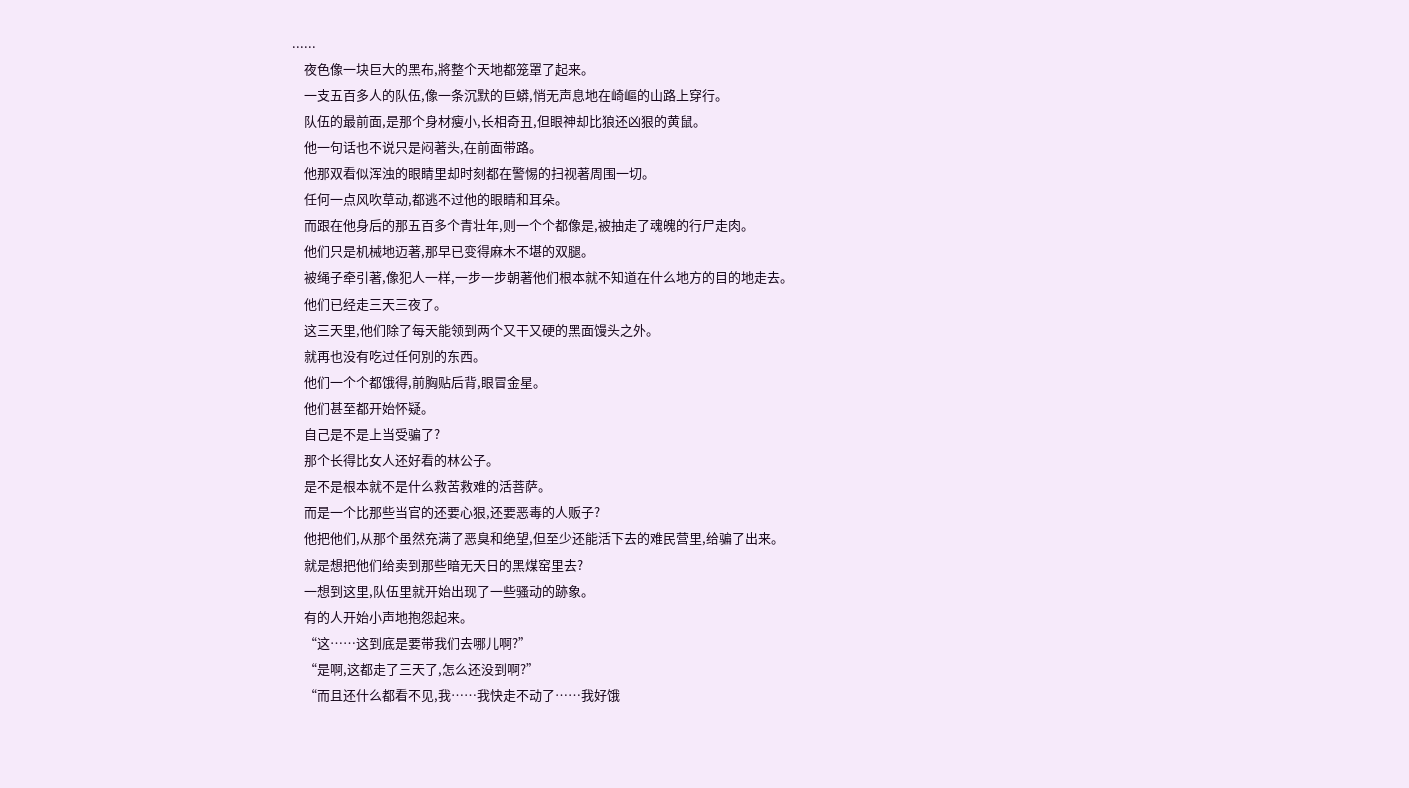......
    夜色像一块巨大的黑布,將整个天地都笼罩了起来。
    一支五百多人的队伍,像一条沉默的巨蟒,悄无声息地在崎嶇的山路上穿行。
    队伍的最前面,是那个身材瘦小,长相奇丑,但眼神却比狼还凶狠的黄鼠。
    他一句话也不说只是闷著头,在前面带路。
    他那双看似浑浊的眼睛里却时刻都在警惕的扫视著周围一切。
    任何一点风吹草动,都逃不过他的眼睛和耳朵。
    而跟在他身后的那五百多个青壮年,则一个个都像是,被抽走了魂魄的行尸走肉。
    他们只是机械地迈著,那早已变得麻木不堪的双腿。
    被绳子牵引著,像犯人一样,一步一步朝著他们根本就不知道在什么地方的目的地走去。
    他们已经走三天三夜了。
    这三天里,他们除了每天能领到两个又干又硬的黑面馒头之外。
    就再也没有吃过任何別的东西。
    他们一个个都饿得,前胸贴后背,眼冒金星。
    他们甚至都开始怀疑。
    自己是不是上当受骗了?
    那个长得比女人还好看的林公子。
    是不是根本就不是什么救苦救难的活菩萨。
    而是一个比那些当官的还要心狠,还要恶毒的人贩子?
    他把他们,从那个虽然充满了恶臭和绝望,但至少还能活下去的难民营里,给骗了出来。
    就是想把他们给卖到那些暗无天日的黑煤窑里去?
    一想到这里,队伍里就开始出现了一些骚动的跡象。
    有的人开始小声地抱怨起来。
    “这……这到底是要带我们去哪儿啊?”
    “是啊,这都走了三天了,怎么还没到啊?”
    “而且还什么都看不见,我……我快走不动了……我好饿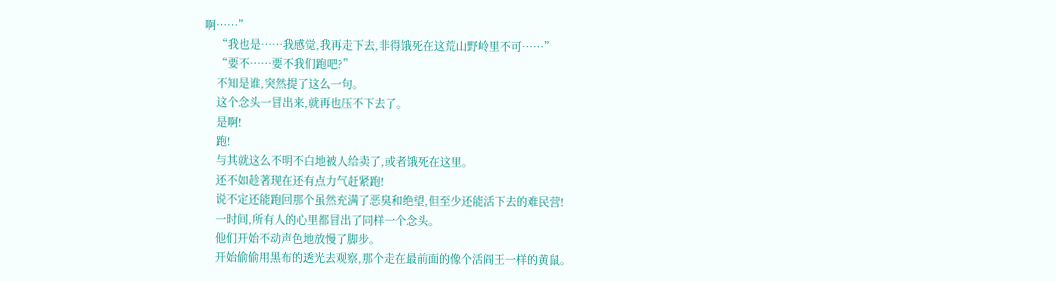啊……”
    “我也是……我感觉,我再走下去,非得饿死在这荒山野岭里不可……”
    “要不……要不我们跑吧?”
    不知是谁,突然提了这么一句。
    这个念头一冒出来,就再也压不下去了。
    是啊!
    跑!
    与其就这么不明不白地被人给卖了,或者饿死在这里。
    还不如趁著现在还有点力气赶紧跑!
    说不定还能跑回那个虽然充满了恶臭和绝望,但至少还能活下去的难民营!
    一时间,所有人的心里都冒出了同样一个念头。
    他们开始不动声色地放慢了脚步。
    开始偷偷用黑布的透光去观察,那个走在最前面的像个活阎王一样的黄鼠。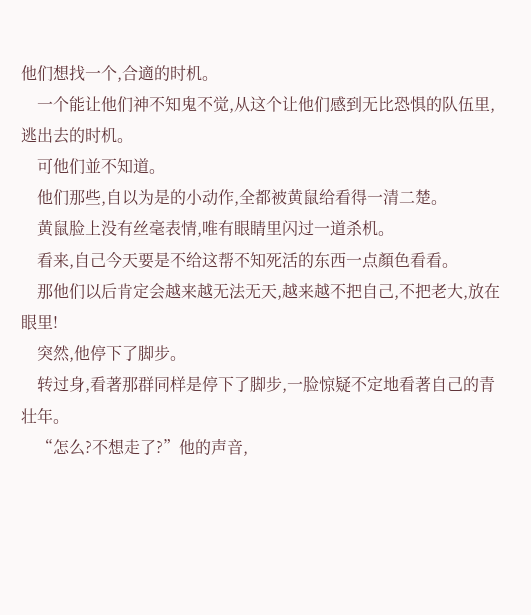他们想找一个,合適的时机。
    一个能让他们神不知鬼不觉,从这个让他们感到无比恐惧的队伍里,逃出去的时机。
    可他们並不知道。
    他们那些,自以为是的小动作,全都被黄鼠给看得一清二楚。
    黄鼠脸上没有丝毫表情,唯有眼睛里闪过一道杀机。
    看来,自己今天要是不给这帮不知死活的东西一点顏色看看。
    那他们以后肯定会越来越无法无天,越来越不把自己,不把老大,放在眼里!
    突然,他停下了脚步。
    转过身,看著那群同样是停下了脚步,一脸惊疑不定地看著自己的青壮年。
    “怎么?不想走了?”他的声音,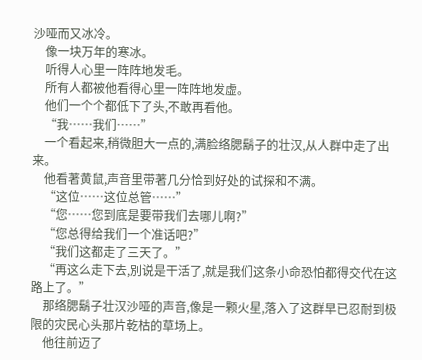沙哑而又冰冷。
    像一块万年的寒冰。
    听得人心里一阵阵地发毛。
    所有人都被他看得心里一阵阵地发虚。
    他们一个个都低下了头,不敢再看他。
    “我……我们……”
    一个看起来,稍微胆大一点的,满脸络腮鬍子的壮汉,从人群中走了出来。
    他看著黄鼠,声音里带著几分恰到好处的试探和不满。
    “这位……这位总管……”
    “您……您到底是要带我们去哪儿啊?”
    “您总得给我们一个准话吧?”
    “我们这都走了三天了。”
    “再这么走下去,別说是干活了,就是我们这条小命恐怕都得交代在这路上了。”
    那络腮鬍子壮汉沙哑的声音,像是一颗火星,落入了这群早已忍耐到极限的灾民心头那片乾枯的草场上。
    他往前迈了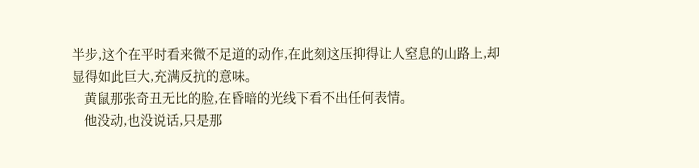半步,这个在平时看来微不足道的动作,在此刻这压抑得让人窒息的山路上,却显得如此巨大,充满反抗的意味。
    黄鼠那张奇丑无比的脸,在昏暗的光线下看不出任何表情。
    他没动,也没说话,只是那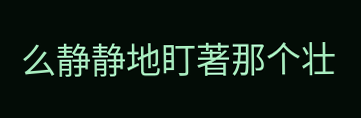么静静地盯著那个壮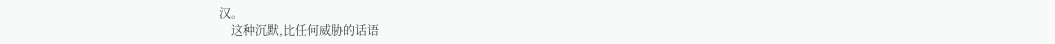汉。
    这种沉默,比任何威胁的话语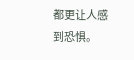都更让人感到恐惧。